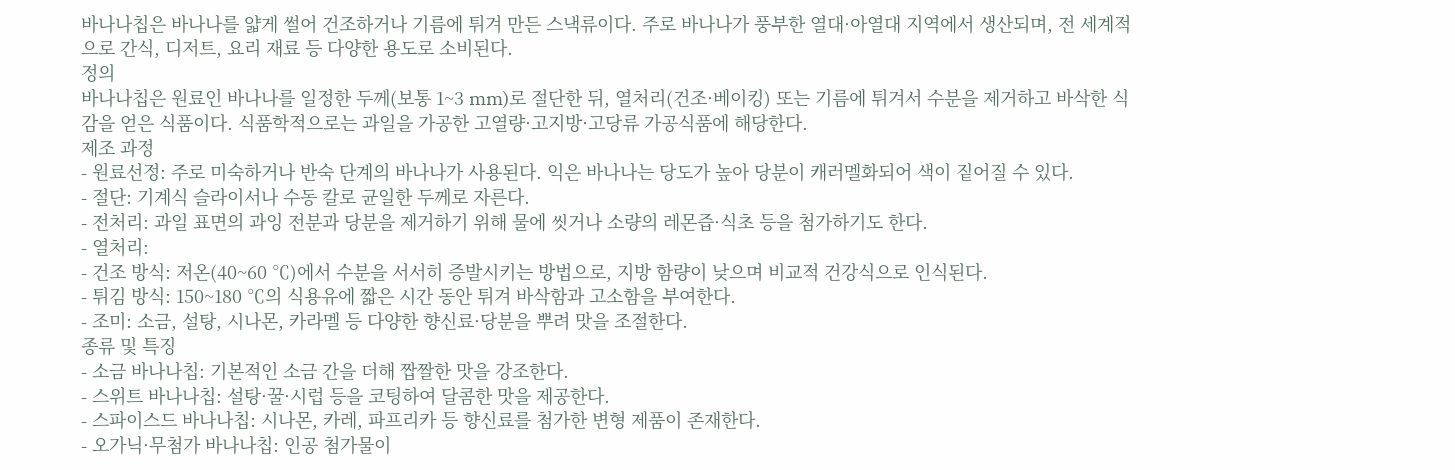바나나칩은 바나나를 얇게 썰어 건조하거나 기름에 튀겨 만든 스낵류이다. 주로 바나나가 풍부한 열대·아열대 지역에서 생산되며, 전 세계적으로 간식, 디저트, 요리 재료 등 다양한 용도로 소비된다.
정의
바나나칩은 원료인 바나나를 일정한 두께(보통 1~3 mm)로 절단한 뒤, 열처리(건조·베이킹) 또는 기름에 튀겨서 수분을 제거하고 바삭한 식감을 얻은 식품이다. 식품학적으로는 과일을 가공한 고열량·고지방·고당류 가공식품에 해당한다.
제조 과정
- 원료선정: 주로 미숙하거나 반숙 단계의 바나나가 사용된다. 익은 바나나는 당도가 높아 당분이 캐러멜화되어 색이 짙어질 수 있다.
- 절단: 기계식 슬라이서나 수동 칼로 균일한 두께로 자른다.
- 전처리: 과일 표면의 과잉 전분과 당분을 제거하기 위해 물에 씻거나 소량의 레몬즙·식초 등을 첨가하기도 한다.
- 열처리:
- 건조 방식: 저온(40~60 ℃)에서 수분을 서서히 증발시키는 방법으로, 지방 함량이 낮으며 비교적 건강식으로 인식된다.
- 튀김 방식: 150~180 ℃의 식용유에 짧은 시간 동안 튀겨 바삭함과 고소함을 부여한다.
- 조미: 소금, 설탕, 시나몬, 카라멜 등 다양한 향신료·당분을 뿌려 맛을 조절한다.
종류 및 특징
- 소금 바나나칩: 기본적인 소금 간을 더해 짭짤한 맛을 강조한다.
- 스위트 바나나칩: 설탕·꿀·시럽 등을 코팅하여 달콤한 맛을 제공한다.
- 스파이스드 바나나칩: 시나몬, 카레, 파프리카 등 향신료를 첨가한 변형 제품이 존재한다.
- 오가닉·무첨가 바나나칩: 인공 첨가물이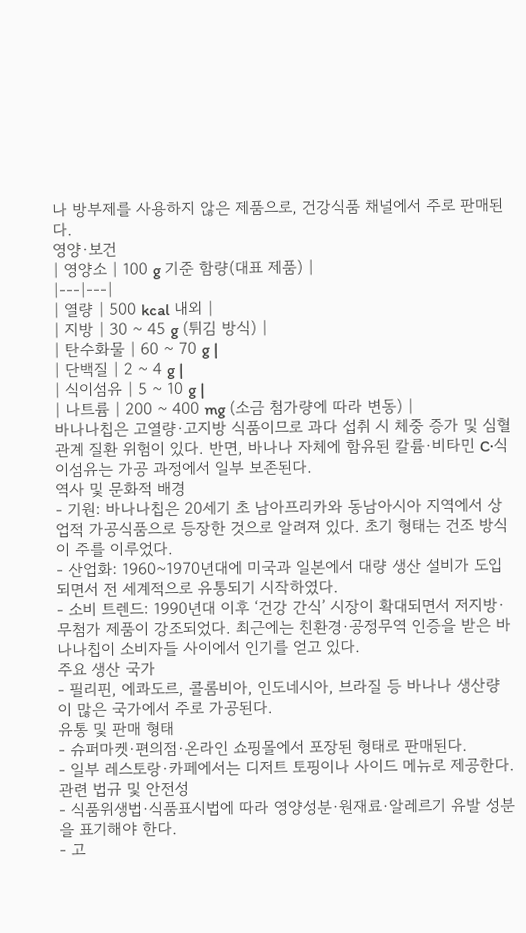나 방부제를 사용하지 않은 제품으로, 건강식품 채널에서 주로 판매된다.
영양·보건
| 영양소 | 100 g 기준 함량(대표 제품) |
|---|---|
| 열량 | 500 kcal 내외 |
| 지방 | 30 ~ 45 g (튀김 방식) |
| 탄수화물 | 60 ~ 70 g |
| 단백질 | 2 ~ 4 g |
| 식이섬유 | 5 ~ 10 g |
| 나트륨 | 200 ~ 400 mg (소금 첨가량에 따라 변동) |
바나나칩은 고열량·고지방 식품이므로 과다 섭취 시 체중 증가 및 심혈관계 질환 위험이 있다. 반면, 바나나 자체에 함유된 칼륨·비타민 C·식이섬유는 가공 과정에서 일부 보존된다.
역사 및 문화적 배경
- 기원: 바나나칩은 20세기 초 남아프리카와 동남아시아 지역에서 상업적 가공식품으로 등장한 것으로 알려져 있다. 초기 형태는 건조 방식이 주를 이루었다.
- 산업화: 1960~1970년대에 미국과 일본에서 대량 생산 설비가 도입되면서 전 세계적으로 유통되기 시작하였다.
- 소비 트렌드: 1990년대 이후 ‘건강 간식’ 시장이 확대되면서 저지방·무첨가 제품이 강조되었다. 최근에는 친환경·공정무역 인증을 받은 바나나칩이 소비자들 사이에서 인기를 얻고 있다.
주요 생산 국가
- 필리핀, 에콰도르, 콜롬비아, 인도네시아, 브라질 등 바나나 생산량이 많은 국가에서 주로 가공된다.
유통 및 판매 형태
- 슈퍼마켓·편의점·온라인 쇼핑몰에서 포장된 형태로 판매된다.
- 일부 레스토랑·카페에서는 디저트 토핑이나 사이드 메뉴로 제공한다.
관련 법규 및 안전성
- 식품위생법·식품표시법에 따라 영양성분·원재료·알레르기 유발 성분을 표기해야 한다.
- 고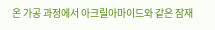온 가공 과정에서 아크릴아마이드와 같은 잠재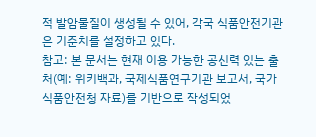적 발암물질이 생성될 수 있어, 각국 식품안전기관은 기준치를 설정하고 있다.
참고: 본 문서는 현재 이용 가능한 공신력 있는 출처(예: 위키백과, 국제식품연구기관 보고서, 국가식품안전청 자료)를 기반으로 작성되었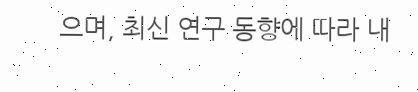으며, 최신 연구 동향에 따라 내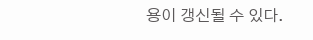용이 갱신될 수 있다.